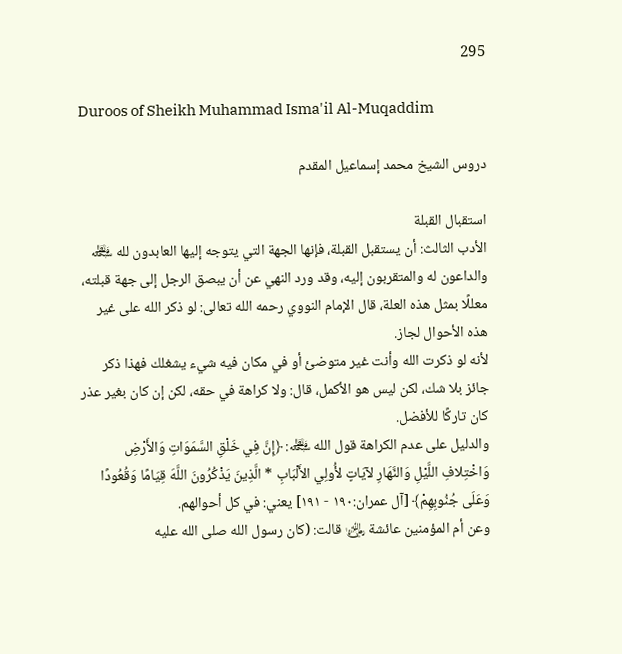295

Duroos of Sheikh Muhammad Isma'il Al-Muqaddim

دروس الشيخ محمد إسماعيل المقدم

استقبال القبلة
الأدب الثالث: أن يستقبل القبلة، فإنها الجهة التي يتوجه إليها العابدون لله ﷾ والداعون له والمتقربون إليه، وقد ورد النهي عن أن يبصق الرجل إلى جهة قبلته، معللًا بمثل هذه العلة، قال الإمام النووي رحمه الله تعالى: لو ذكر الله على غير هذه الأحوال لجاز.
لأنه لو ذكرت الله وأنت غير متوضئ أو في مكان فيه شيء يشغلك فهذا ذكر جائز بلا شك، لكن ليس هو الأكمل، قال: ولا كراهة في حقه، لكن إن كان بغير عذر كان تاركًا للأفضل.
والدليل على عدم الكراهة قول الله ﷾: ﴿إِنَّ فِي خَلْقِ السَّمَوَاتِ وَالأَرْضِ وَاخْتِلافِ اللَّيْلِ وَالنَّهَارِ لآيَاتٍ لأُولِي الأَلْبَابِ * الَّذِينَ يَذْكُرُونَ اللَّهَ قِيَامًا وَقُعُودًا وَعَلَى جُنُوبِهِمْ﴾ [آل عمران:١٩٠ - ١٩١] يعني: في كل أحوالهم.
وعن أم المؤمنين عائشة ﵂ قالت: (كان رسول الله صلى الله عليه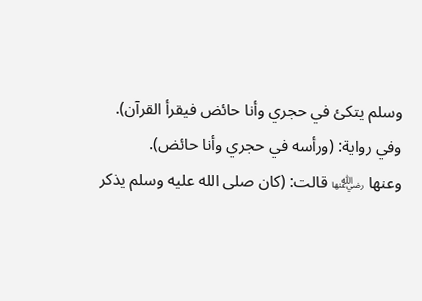وسلم يتكئ في حجري وأنا حائض فيقرأ القرآن).
وفي رواية: (ورأسه في حجري وأنا حائض).
وعنها ﵂ قالت: (كان صلى الله عليه وسلم يذكر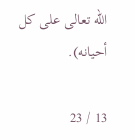الله تعالى على كل أحيانه).

13 / 23